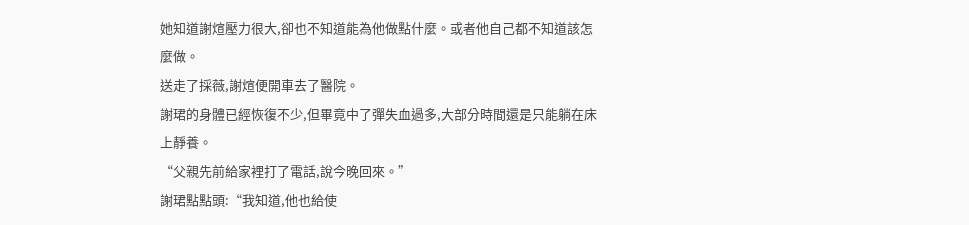她知道謝煊壓力很大,卻也不知道能為他做點什麼。或者他自己都不知道該怎麼做。
送走了採薇,謝煊便開車去了醫院。
謝珺的身體已經恢復不少,但畢竟中了彈失血過多,大部分時間還是只能躺在床上靜養。
“父親先前給家裡打了電話,說今晚回來。”
謝珺點點頭:“我知道,他也給使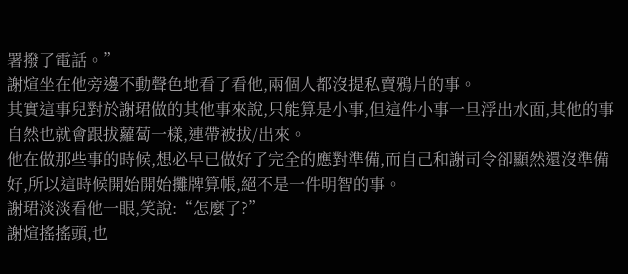署撥了電話。”
謝煊坐在他旁邊不動聲色地看了看他,兩個人都沒提私賣鴉片的事。
其實這事兒對於謝珺做的其他事來說,只能算是小事,但這件小事一旦浮出水面,其他的事自然也就會跟拔蘿蔔一樣,連帶被拔/出來。
他在做那些事的時候,想必早已做好了完全的應對準備,而自己和謝司令卻顯然還沒準備好,所以這時候開始開始攤牌算帳,絕不是一件明智的事。
謝珺淡淡看他一眼,笑說:“怎麼了?”
謝煊搖搖頭,也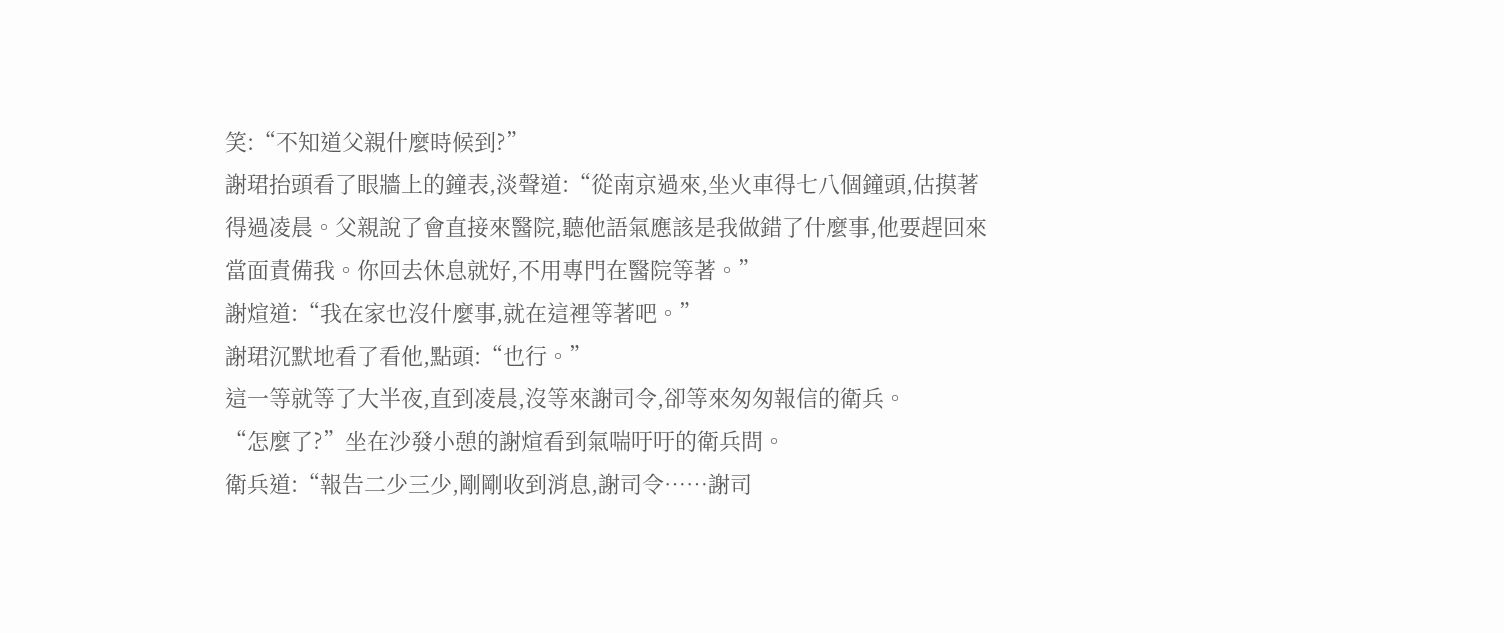笑:“不知道父親什麼時候到?”
謝珺抬頭看了眼牆上的鐘表,淡聲道:“從南京過來,坐火車得七八個鐘頭,估摸著得過凌晨。父親說了會直接來醫院,聽他語氣應該是我做錯了什麼事,他要趕回來當面責備我。你回去休息就好,不用專門在醫院等著。”
謝煊道:“我在家也沒什麼事,就在這裡等著吧。”
謝珺沉默地看了看他,點頭:“也行。”
這一等就等了大半夜,直到凌晨,沒等來謝司令,卻等來匆匆報信的衛兵。
“怎麼了?”坐在沙發小憩的謝煊看到氣喘吁吁的衛兵問。
衛兵道:“報告二少三少,剛剛收到消息,謝司令……謝司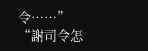令……”
“謝司令怎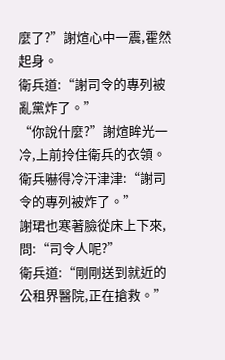麼了?”謝煊心中一震,霍然起身。
衛兵道:“謝司令的專列被亂黨炸了。”
“你說什麼?”謝煊眸光一冷,上前拎住衛兵的衣領。
衛兵嚇得冷汗津津:“謝司令的專列被炸了。”
謝珺也寒著臉從床上下來,問:“司令人呢?”
衛兵道:“剛剛送到就近的公租界醫院,正在搶救。”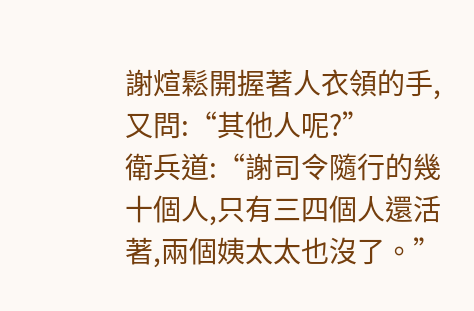謝煊鬆開握著人衣領的手,又問:“其他人呢?”
衛兵道:“謝司令隨行的幾十個人,只有三四個人還活著,兩個姨太太也沒了。”